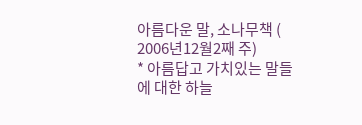아름다운 말, 소나무책 ( 2006년12월2째 주)
* 아름답고 가치있는 말들에 대한 하늘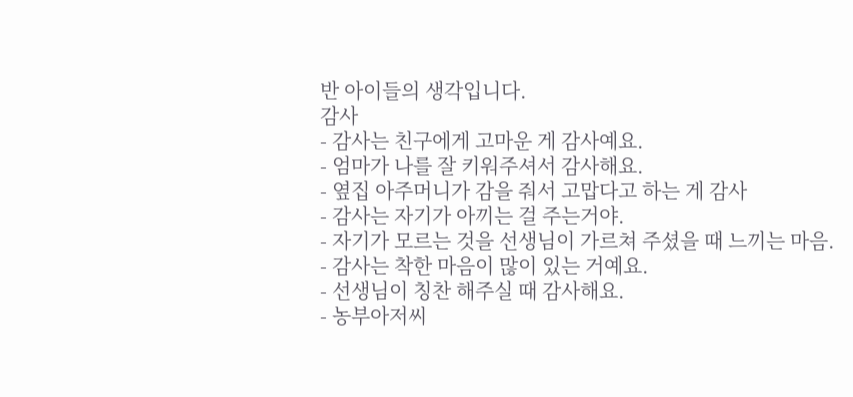반 아이들의 생각입니다.
감사
- 감사는 친구에게 고마운 게 감사예요.
- 엄마가 나를 잘 키워주셔서 감사해요.
- 옆집 아주머니가 감을 줘서 고맙다고 하는 게 감사
- 감사는 자기가 아끼는 걸 주는거야.
- 자기가 모르는 것을 선생님이 가르쳐 주셨을 때 느끼는 마음.
- 감사는 착한 마음이 많이 있는 거예요.
- 선생님이 칭찬 해주실 때 감사해요.
- 농부아저씨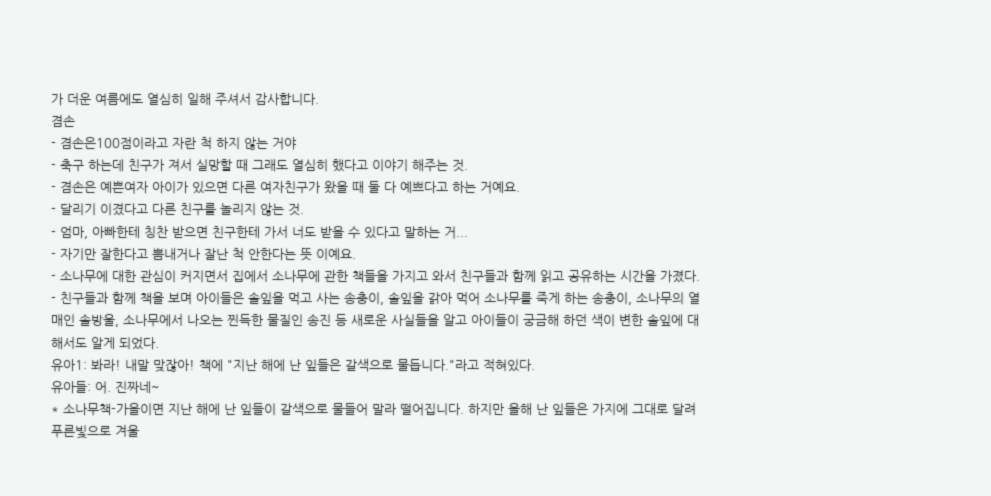가 더운 여름에도 열심히 일해 주셔서 감사합니다.
겸손
- 겸손은100점이라고 자란 척 하지 않는 거야
- 축구 하는데 친구가 져서 실망할 때 그래도 열심히 했다고 이야기 해주는 것.
- 겸손은 예쁜여자 아이가 있으면 다른 여자친구가 왔을 때 둘 다 예쁘다고 하는 거예요.
- 달리기 이겼다고 다른 친구를 놀리지 않는 것.
- 엄마, 아빠한테 칭찬 받으면 친구한테 가서 너도 받을 수 있다고 말하는 거...
- 자기만 잘한다고 뽐내거나 잘난 척 안한다는 뜻 이예요.
- 소나무에 대한 관심이 커지면서 집에서 소나무에 관한 책들을 가지고 와서 친구들과 함께 읽고 공유하는 시간을 가졌다.
- 친구들과 함께 책을 보며 아이들은 솔잎을 먹고 사는 송충이, 솔잎을 갉아 먹어 소나무를 죽게 하는 송충이, 소나무의 열매인 솔방울, 소나무에서 나오는 찐득한 물질인 송진 등 새로운 사실들을 알고 아이들이 궁금해 하던 색이 변한 솔잎에 대해서도 알게 되었다.
유아1: 봐라! 내말 맞잖아! 책에 "지난 해에 난 잎들은 갈색으로 물듭니다."라고 적혀있다.
유아들: 어. 진짜네~
* 소나무책-가을이면 지난 해에 난 잎들이 갈색으로 물들어 말라 떨어집니다. 하지만 올해 난 잎들은 가지에 그대로 달려 푸른빛으로 겨울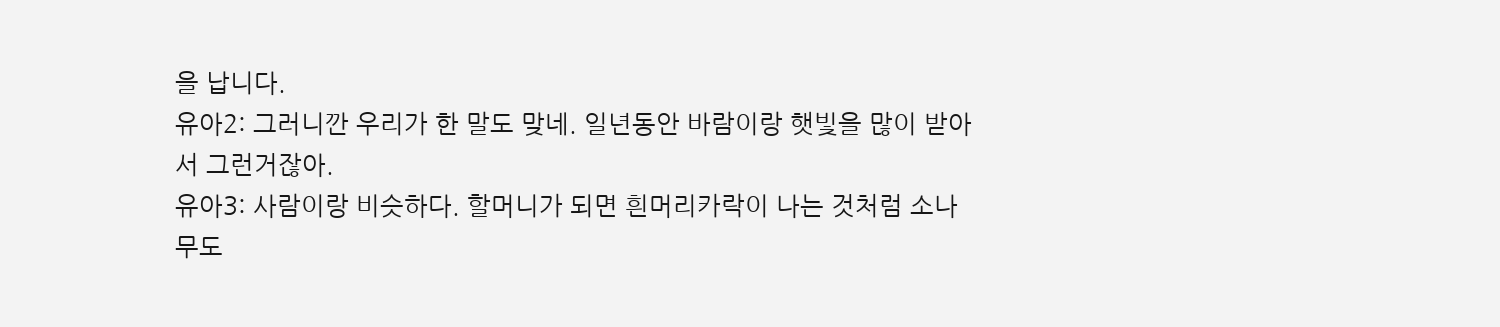을 납니다.
유아2: 그러니깐 우리가 한 말도 맞네. 일년동안 바람이랑 햇빛을 많이 받아서 그런거잖아.
유아3: 사람이랑 비슷하다. 할머니가 되면 흰머리카락이 나는 것처럼 소나무도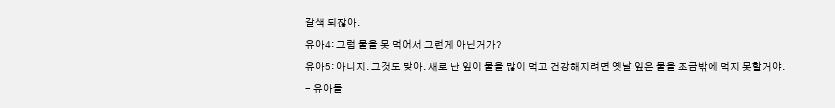갈색 되잖아.
유아4: 그럼 물을 못 먹어서 그런게 아닌거가?
유아5: 아니지. 그것도 맞아. 새로 난 잎이 물을 많이 먹고 건강해지려면 옛날 잎은 물을 조금밖에 먹지 못할거야.
- 유아들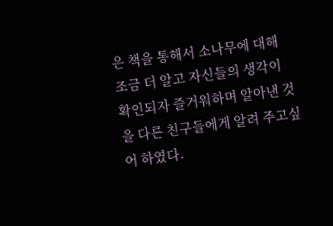은 책을 통해서 소나무에 대해 조금 더 알고 자신들의 생각이 확인되자 즐거워하며 알아낸 것을 다른 친구들에게 알려 주고싶어 하였다.